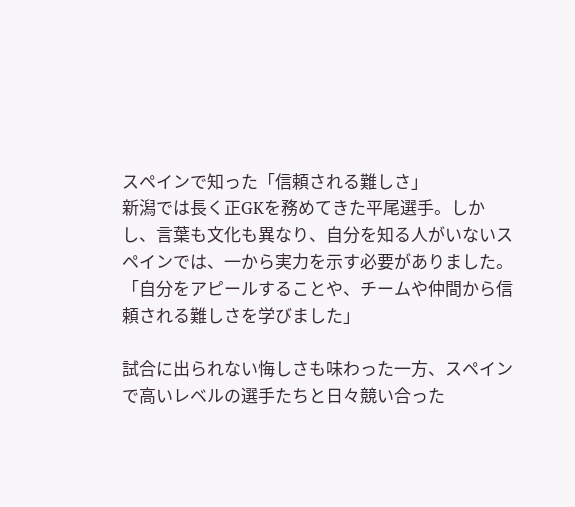スペインで知った「信頼される難しさ」
新潟では長く正GKを務めてきた平尾選手。しかし、言葉も文化も異なり、自分を知る人がいないスペインでは、一から実力を示す必要がありました。
「自分をアピールすることや、チームや仲間から信頼される難しさを学びました」

試合に出られない悔しさも味わった一方、スペインで高いレベルの選手たちと日々競い合った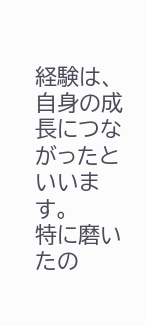経験は、自身の成長につながったといいます。
特に磨いたの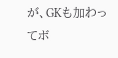が、GKも加わってボ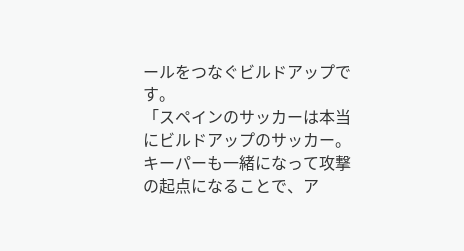ールをつなぐビルドアップです。
「スペインのサッカーは本当にビルドアップのサッカー。キーパーも一緒になって攻撃の起点になることで、ア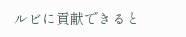ルビに貢献できると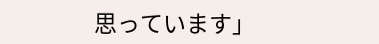思っています」